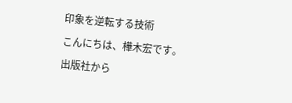印象を逆転する技術
こんにちは、樺木宏です。
出版社から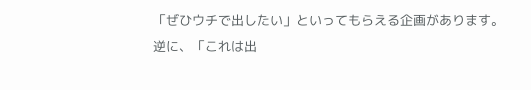「ぜひウチで出したい」といってもらえる企画があります。
逆に、「これは出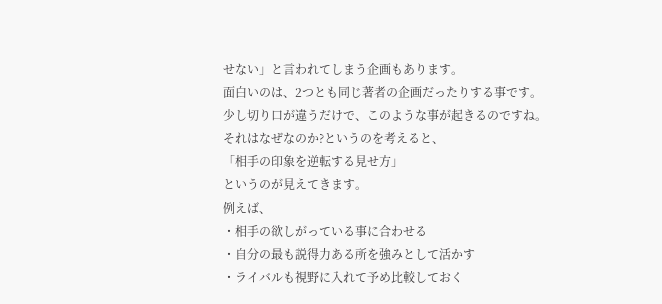せない」と言われてしまう企画もあります。
面白いのは、2つとも同じ著者の企画だったりする事です。
少し切り口が違うだけで、このような事が起きるのですね。
それはなぜなのか?というのを考えると、
「相手の印象を逆転する見せ方」
というのが見えてきます。
例えば、
・相手の欲しがっている事に合わせる
・自分の最も説得力ある所を強みとして活かす
・ライバルも視野に入れて予め比較しておく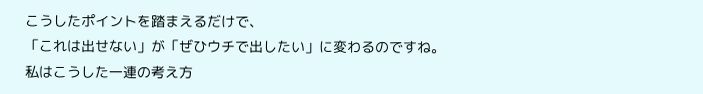こうしたポイントを踏まえるだけで、
「これは出せない」が「ぜひウチで出したい」に変わるのですね。
私はこうした一連の考え方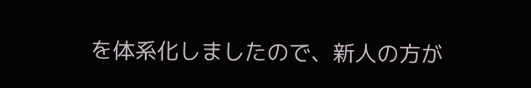を体系化しましたので、新人の方が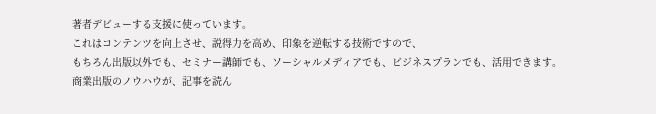著者デビューする支援に使っています。
これはコンテンツを向上させ、説得力を高め、印象を逆転する技術ですので、
もちろん出版以外でも、セミナー講師でも、ソーシャルメディアでも、ビジネスプランでも、活用できます。
商業出版のノウハウが、記事を読ん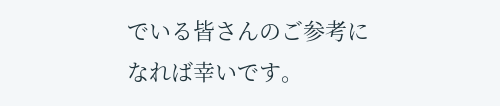でいる皆さんのご参考になれば幸いです。